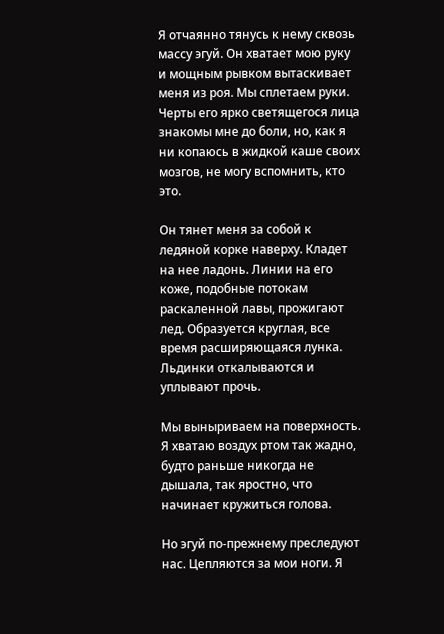Я отчаянно тянусь к нему сквозь массу эгуй. Он хватает мою руку и мощным рывком вытаскивает меня из роя. Мы сплетаем руки. Черты его ярко светящегося лица знакомы мне до боли, но, как я ни копаюсь в жидкой каше своих мозгов, не могу вспомнить, кто это.

Он тянет меня за собой к ледяной корке наверху. Кладет на нее ладонь. Линии на его коже, подобные потокам раскаленной лавы, прожигают лед. Образуется круглая, все время расширяющаяся лунка. Льдинки откалываются и уплывают прочь.

Мы выныриваем на поверхность. Я хватаю воздух ртом так жадно, будто раньше никогда не дышала, так яростно, что начинает кружиться голова.

Но эгуй по-прежнему преследуют нас. Цепляются за мои ноги. Я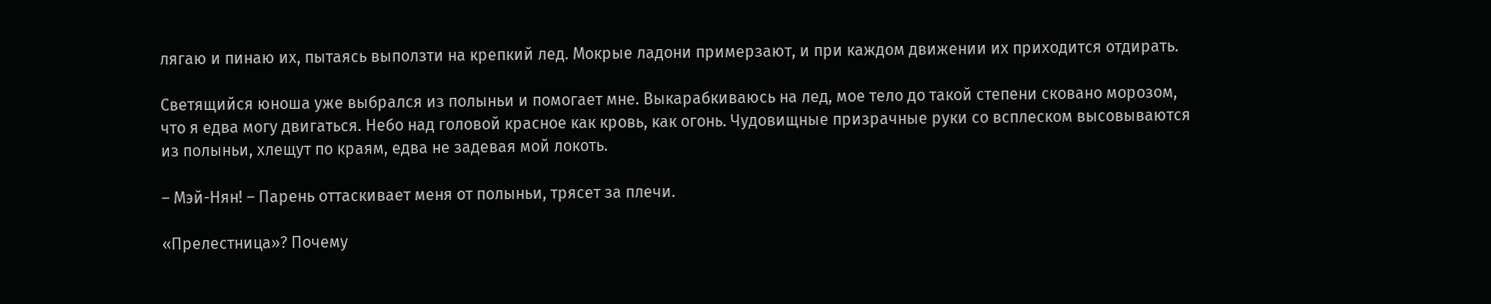лягаю и пинаю их, пытаясь выползти на крепкий лед. Мокрые ладони примерзают, и при каждом движении их приходится отдирать.

Светящийся юноша уже выбрался из полыньи и помогает мне. Выкарабкиваюсь на лед, мое тело до такой степени сковано морозом, что я едва могу двигаться. Небо над головой красное как кровь, как огонь. Чудовищные призрачные руки со всплеском высовываются из полыньи, хлещут по краям, едва не задевая мой локоть.

– Мэй-Нян! – Парень оттаскивает меня от полыньи, трясет за плечи.

«Прелестница»? Почему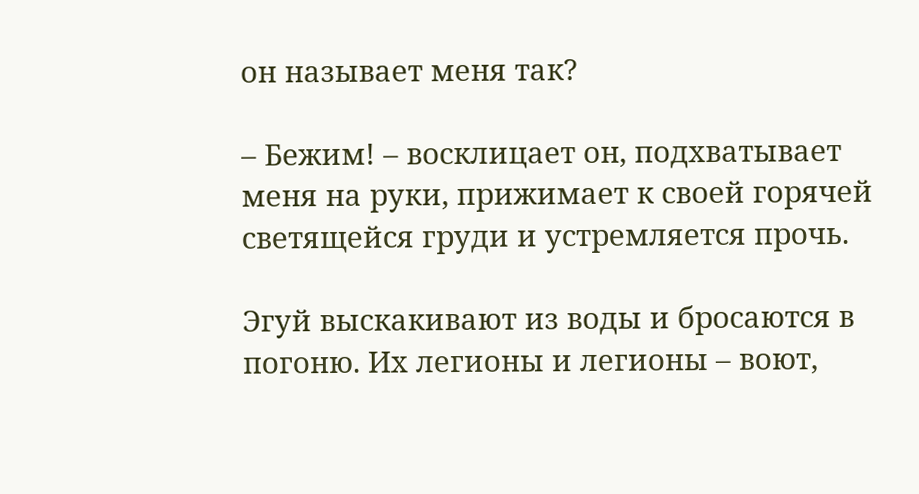он называет меня так?

– Бежим! – восклицает он, подхватывает меня на руки, прижимает к своей горячей светящейся груди и устремляется прочь.

Эгуй выскакивают из воды и бросаются в погоню. Их легионы и легионы – воют,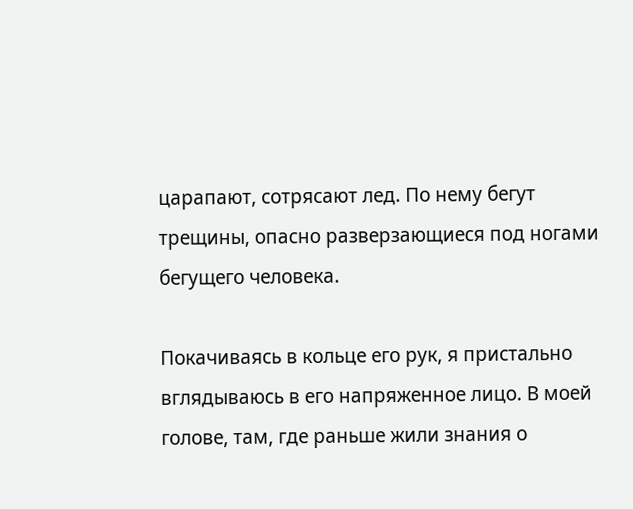царапают, сотрясают лед. По нему бегут трещины, опасно разверзающиеся под ногами бегущего человека.

Покачиваясь в кольце его рук, я пристально вглядываюсь в его напряженное лицо. В моей голове, там, где раньше жили знания о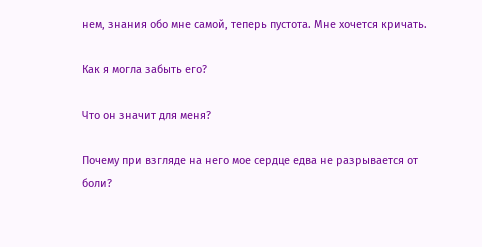нем, знания обо мне самой, теперь пустота. Мне хочется кричать.

Как я могла забыть его?

Что он значит для меня?

Почему при взгляде на него мое сердце едва не разрывается от боли?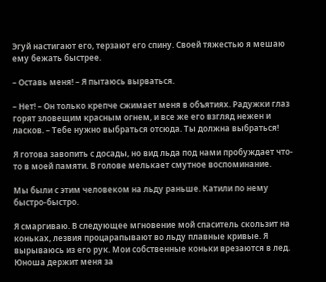Эгуй настигают его, терзают его спину. Своей тяжестью я мешаю ему бежать быстрее.

– Оставь меня! – Я пытаюсь вырваться.

– Нет! – Он только крепче сжимает меня в объятиях. Радужки глаз горят зловещим красным огнем, и все же его взгляд нежен и ласков. – Тебе нужно выбраться отсюда. Ты должна выбраться!

Я готова завопить с досады, но вид льда под нами пробуждает что-то в моей памяти. В голове мелькает смутное воспоминание.

Мы были с этим человеком на льду раньше. Катили по нему быстро-быстро.

Я смаргиваю. В следующее мгновение мой спаситель скользит на коньках, лезвия процарапывают во льду плавные кривые. Я вырываюсь из его рук. Мои собственные коньки врезаются в лед. Юноша держит меня за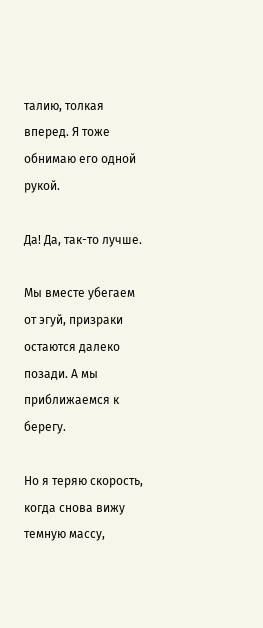талию, толкая вперед. Я тоже обнимаю его одной рукой.

Да! Да, так-то лучше.

Мы вместе убегаем от эгуй, призраки остаются далеко позади. А мы приближаемся к берегу.

Но я теряю скорость, когда снова вижу темную массу,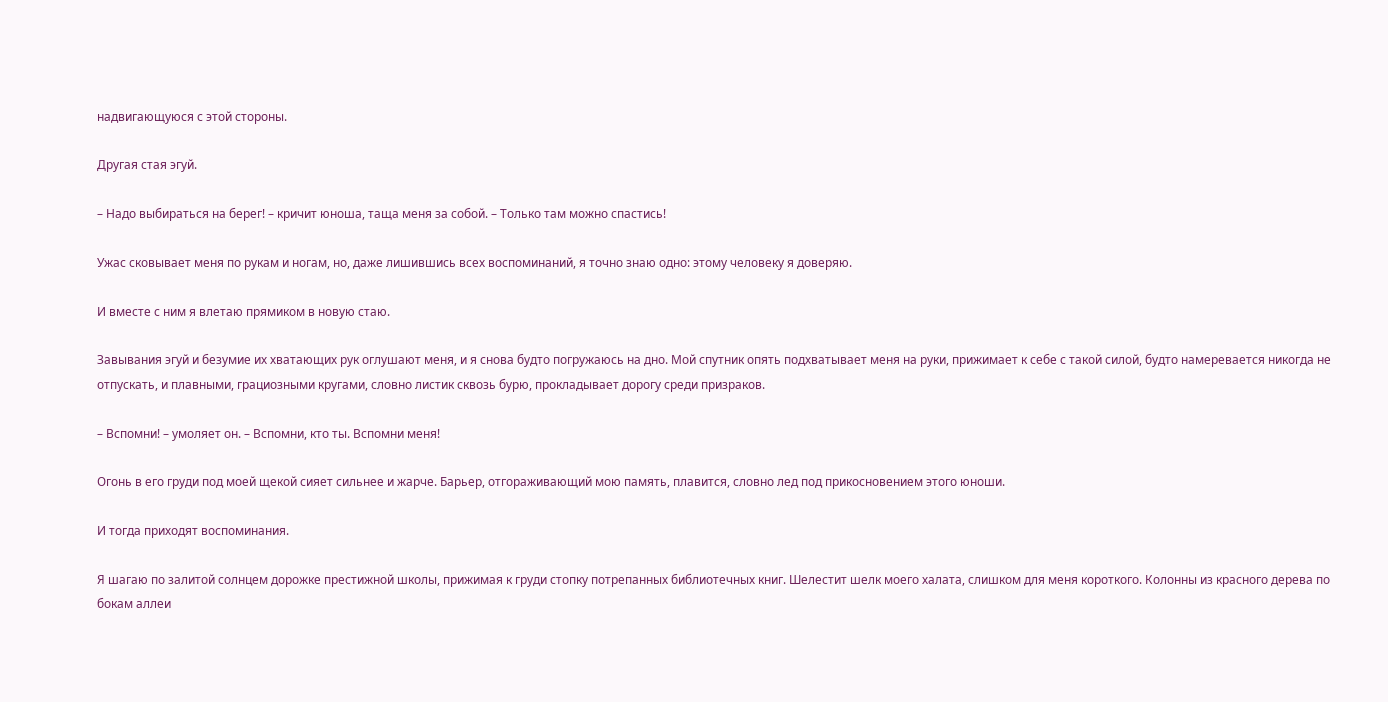надвигающуюся с этой стороны.

Другая стая эгуй.

– Надо выбираться на берег! – кричит юноша, таща меня за собой. – Только там можно спастись!

Ужас сковывает меня по рукам и ногам, но, даже лишившись всех воспоминаний, я точно знаю одно: этому человеку я доверяю.

И вместе с ним я влетаю прямиком в новую стаю.

Завывания эгуй и безумие их хватающих рук оглушают меня, и я снова будто погружаюсь на дно. Мой спутник опять подхватывает меня на руки, прижимает к себе с такой силой, будто намеревается никогда не отпускать, и плавными, грациозными кругами, словно листик сквозь бурю, прокладывает дорогу среди призраков.

– Вспомни! – умоляет он. – Вспомни, кто ты. Вспомни меня!

Огонь в его груди под моей щекой сияет сильнее и жарче. Барьер, отгораживающий мою память, плавится, словно лед под прикосновением этого юноши.

И тогда приходят воспоминания.

Я шагаю по залитой солнцем дорожке престижной школы, прижимая к груди стопку потрепанных библиотечных книг. Шелестит шелк моего халата, слишком для меня короткого. Колонны из красного дерева по бокам аллеи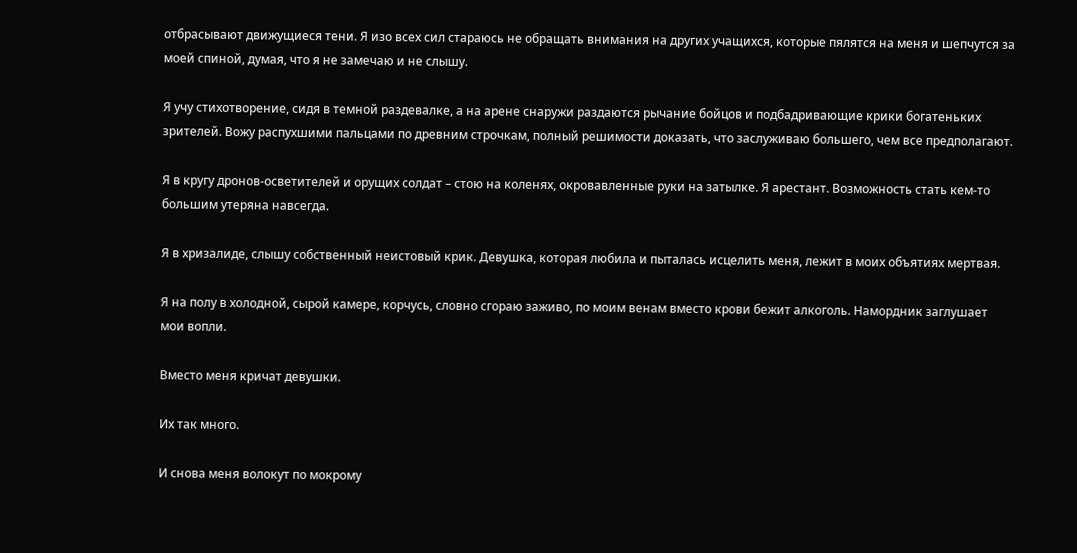отбрасывают движущиеся тени. Я изо всех сил стараюсь не обращать внимания на других учащихся, которые пялятся на меня и шепчутся за моей спиной, думая, что я не замечаю и не слышу.

Я учу стихотворение, сидя в темной раздевалке, а на арене снаружи раздаются рычание бойцов и подбадривающие крики богатеньких зрителей. Вожу распухшими пальцами по древним строчкам, полный решимости доказать, что заслуживаю большего, чем все предполагают.

Я в кругу дронов-осветителей и орущих солдат – стою на коленях, окровавленные руки на затылке. Я арестант. Возможность стать кем-то большим утеряна навсегда.

Я в хризалиде, слышу собственный неистовый крик. Девушка, которая любила и пыталась исцелить меня, лежит в моих объятиях мертвая.

Я на полу в холодной, сырой камере, корчусь, словно сгораю заживо, по моим венам вместо крови бежит алкоголь. Намордник заглушает мои вопли.

Вместо меня кричат девушки.

Их так много.

И снова меня волокут по мокрому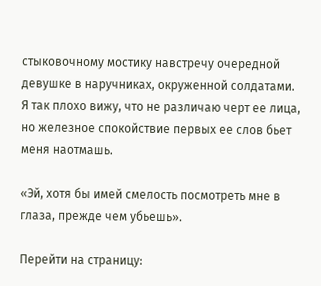стыковочному мостику навстречу очередной девушке в наручниках, окруженной солдатами. Я так плохо вижу, что не различаю черт ее лица, но железное спокойствие первых ее слов бьет меня наотмашь.

«Эй, хотя бы имей смелость посмотреть мне в глаза, прежде чем убьешь».

Перейти на страницу: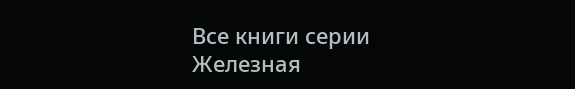Все книги серии Железная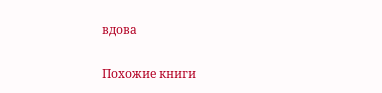вдова

Похожие книги